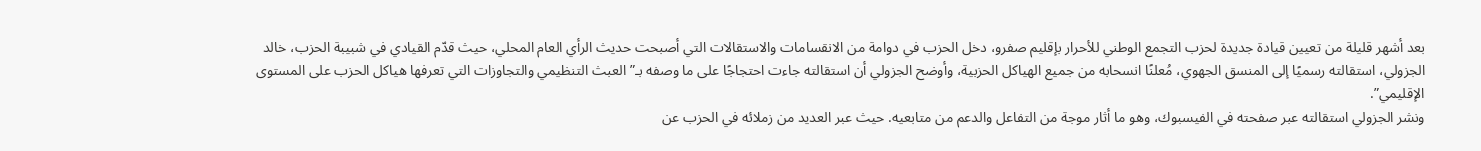بعد أشهر قليلة من تعيين قيادة جديدة لحزب التجمع الوطني للأحرار بإقليم صفرو، دخل الحزب في دوامة من الانقسامات والاستقالات التي أصبحت حديث الرأي العام المحلي، حيث قدّم القيادي في شبيبة الحزب، خالد الجزولي، استقالته رسميًا إلى المنسق الجهوي، مُعلنًا انسحابه من جميع الهياكل الحزبية، وأوضح الجزولي أن استقالته جاءت احتجاجًا على ما وصفه بـ”العبث التنظيمي والتجاوزات التي تعرفها هياكل الحزب على المستوى الإقليمي”.
ونشر الجزولي استقالته عبر صفحته في الفيسبوك، وهو ما أثار موجة من التفاعل والدعم من متابعيه. حيث عبر العديد من زملائه في الحزب عن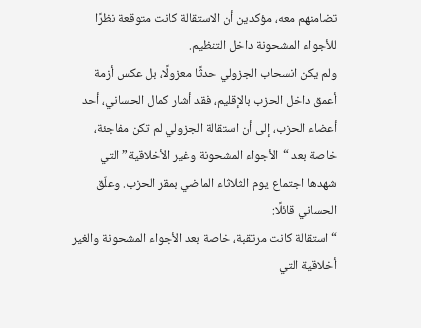تضامنهم معه، مؤكدين أن الاستقالة كانت متوقعة نظرًا للأجواء المشحونة داخل التنظيم.
ولم يكن انسحاب الجزولي حدثًا معزولًا، بل عكس أزمة أعمق داخل الحزب بالإقليم، فقد أشار كمال الحساني، أحد أعضاء الحزب، إلى أن استقالة الجزولي لم تكن مفاجئة، خاصة بعد “الأجواء المشحونة وغير الأخلاقية” التي شهدها اجتماع يوم الثلاثاء الماضي بمقر الحزب. وعلّق الحساني قائلًا:
“استقالة كانت مرتقبة، خاصة بعد الأجواء المشحونة والغير أخلاقية التي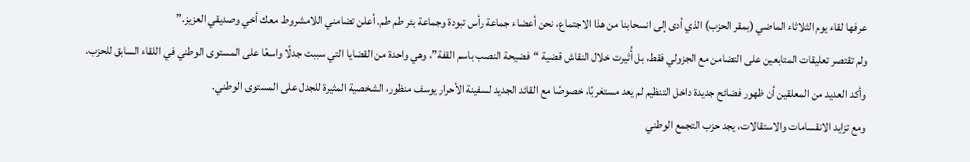عرفها لقاء يوم الثلاثاء الماضي (بمقر الحزب) الذي أدى إلى انسحابنا من هذا الاجتماع، نحن أعضاء جماعة رأس تبودة وجماعة بئر طم طم. أعلن تضامني اللامشروط معك أخي وصديقي العزيز.”
ولم تقتصر تعليقات المتابعين على التضامن مع الجزولي فقط، بل أُثيرت خلال النقاش قضية “فضيحة النصب باسم القفة”، وهي واحدة من القضايا التي سببت جدلًا واسعًا على المستوى الوطني في اللقاء السابق للحزب.
وأكد العديد من المعلقين أن ظهور فضائح جديدة داخل التنظيم لم يعد مستغربًا، خصوصًا مع القائد الجديد لسفينة الأحرار يوسف منظور، الشخصية المثيرة للجدل على المستوى الوطني.
ومع تزايد الانقسامات والاستقالات، يجد حزب التجمع الوطني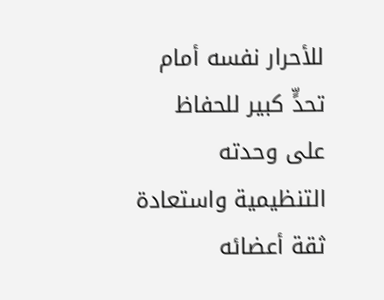للأحرار نفسه أمام تحدٍّ كبير للحفاظ على وحدته التنظيمية واستعادة ثقة أعضائه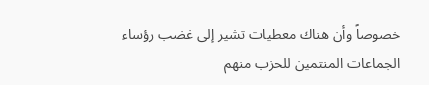خصوصاً وأن هناك معطيات تشير إلى غضب رؤساء الجماعات المنتمين للحزب منهم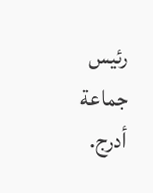رئيس جماعة أدرج.